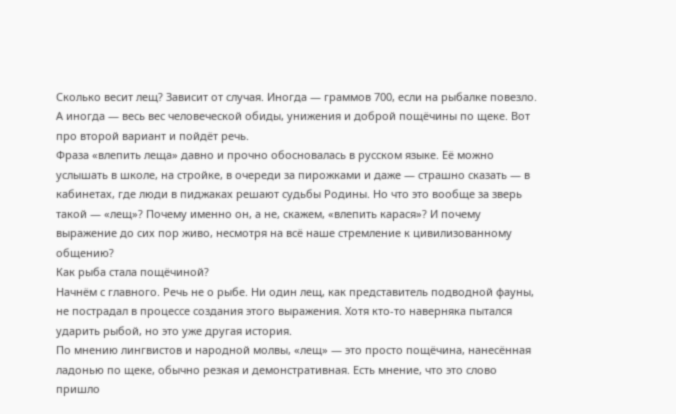Сколько весит лещ? Зависит от случая. Иногда — граммов 700, если на рыбалке повезло. А иногда — весь вес человеческой обиды, унижения и доброй пощёчины по щеке. Вот про второй вариант и пойдёт речь.
Фраза «влепить леща» давно и прочно обосновалась в русском языке. Её можно услышать в школе, на стройке, в очереди за пирожками и даже — страшно сказать — в кабинетах, где люди в пиджаках решают судьбы Родины. Но что это вообще за зверь такой — «лещ»? Почему именно он, а не, скажем, «влепить карася»? И почему выражение до сих пор живо, несмотря на всё наше стремление к цивилизованному общению?
Как рыба стала пощёчиной?
Начнём с главного. Речь не о рыбе. Ни один лещ, как представитель подводной фауны, не пострадал в процессе создания этого выражения. Хотя кто-то наверняка пытался ударить рыбой, но это уже другая история.
По мнению лингвистов и народной молвы, «лещ» — это просто пощёчина, нанесённая ладонью по щеке, обычно резкая и демонстративная. Есть мнение, что это слово пришло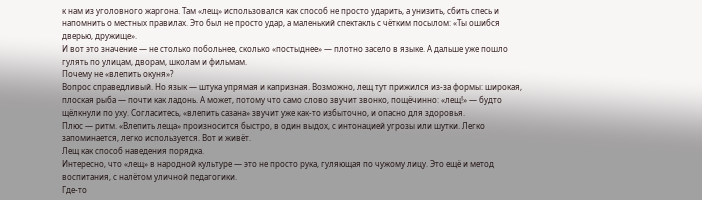к нам из уголовного жаргона. Там «лещ» использовался как способ не просто ударить, а унизить, сбить спесь и напомнить о местных правилах. Это был не просто удар, а маленький спектакль с чётким посылом: «Ты ошибся дверью, дружище».
И вот это значение — не столько побольнее, сколько «постыднее» — плотно засело в языке. А дальше уже пошло гулять по улицам, дворам, школам и фильмам.
Почему не «влепить окуня»?
Вопрос справедливый. Но язык — штука упрямая и капризная. Возможно, лещ тут прижился из-за формы: широкая, плоская рыба — почти как ладонь. А может, потому что само слово звучит звонко, пощёчинно: «лещ!» — будто щёлкнули по уху. Согласитесь, «влепить сазана» звучит уже как-то избыточно, и опасно для здоровья.
Плюс — ритм. «Влепить леща» произносится быстро, в один выдох, с интонацией угрозы или шутки. Легко запоминается, легко используется. Вот и живёт.
Лещ как способ наведения порядка.
Интересно, что «лещ» в народной культуре — это не просто рука, гуляющая по чужому лицу. Это ещё и метод воспитания, с налётом уличной педагогики.
Где-то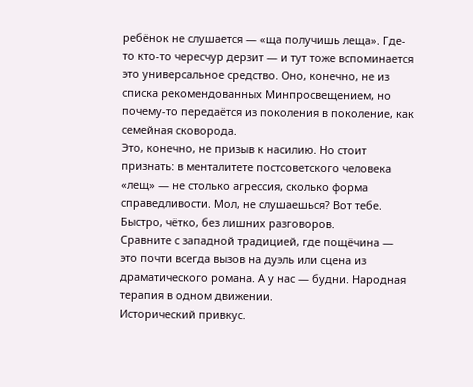ребёнок не слушается — «ща получишь леща». Где-то кто-то чересчур дерзит — и тут тоже вспоминается это универсальное средство. Оно, конечно, не из списка рекомендованных Минпросвещением, но почему-то передаётся из поколения в поколение, как семейная сковорода.
Это, конечно, не призыв к насилию. Но стоит признать: в менталитете постсоветского человека «лещ» — не столько агрессия, сколько форма справедливости. Мол, не слушаешься? Вот тебе. Быстро, чётко, без лишних разговоров.
Сравните с западной традицией, где пощёчина — это почти всегда вызов на дуэль или сцена из драматического романа. А у нас — будни. Народная терапия в одном движении.
Исторический привкус.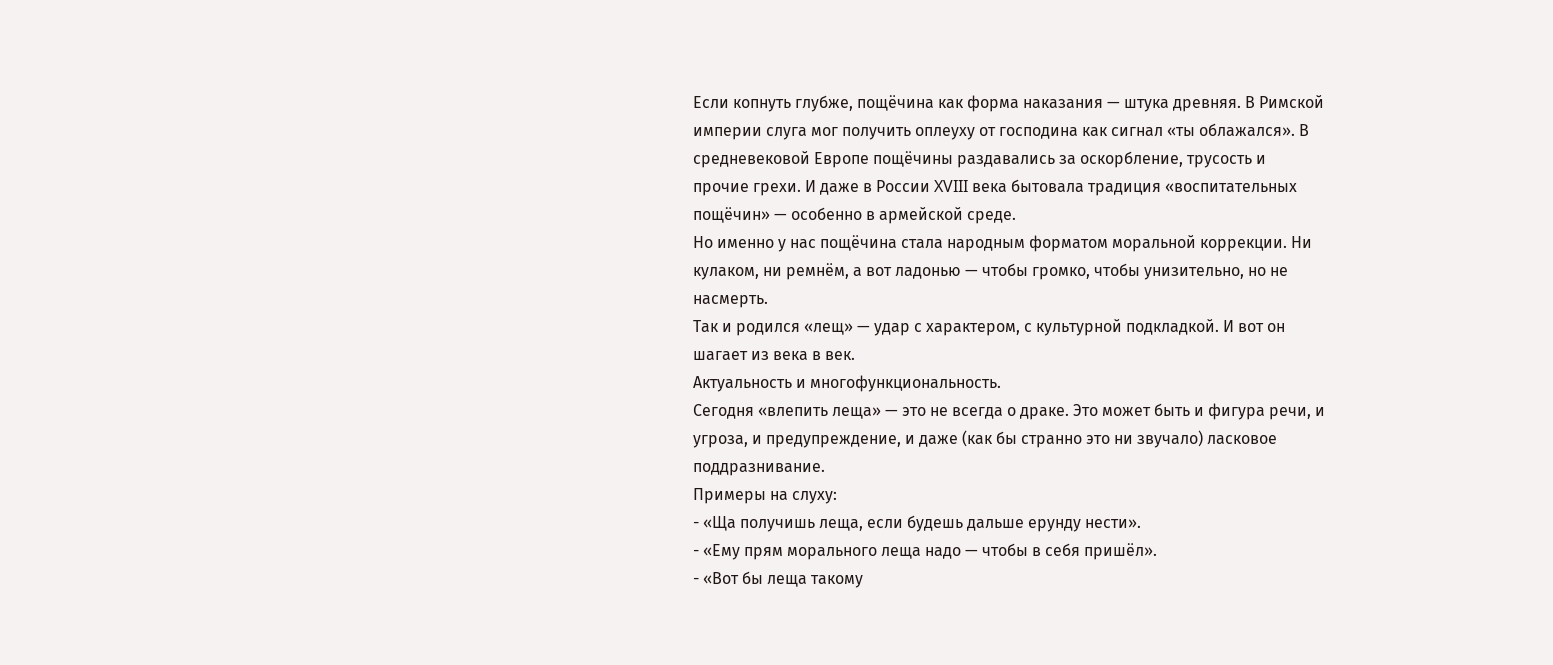Если копнуть глубже, пощёчина как форма наказания — штука древняя. В Римской империи слуга мог получить оплеуху от господина как сигнал «ты облажался». В средневековой Европе пощёчины раздавались за оскорбление, трусость и прочие грехи. И даже в России XVIII века бытовала традиция «воспитательных пощёчин» — особенно в армейской среде.
Но именно у нас пощёчина стала народным форматом моральной коррекции. Ни кулаком, ни ремнём, а вот ладонью — чтобы громко, чтобы унизительно, но не насмерть.
Так и родился «лещ» — удар с характером, с культурной подкладкой. И вот он шагает из века в век.
Актуальность и многофункциональность.
Сегодня «влепить леща» — это не всегда о драке. Это может быть и фигура речи, и угроза, и предупреждение, и даже (как бы странно это ни звучало) ласковое поддразнивание.
Примеры на слуху:
- «Ща получишь леща, если будешь дальше ерунду нести».
- «Ему прям морального леща надо — чтобы в себя пришёл».
- «Вот бы леща такому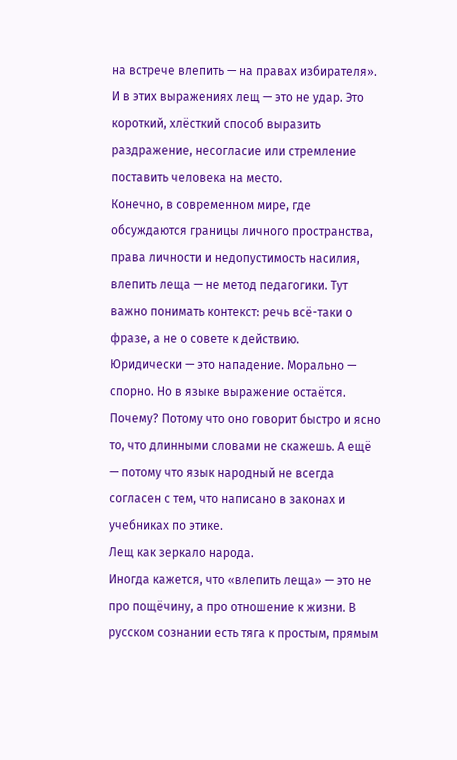на встрече влепить — на правах избирателя».
И в этих выражениях лещ — это не удар. Это короткий, хлёсткий способ выразить раздражение, несогласие или стремление поставить человека на место.
Конечно, в современном мире, где обсуждаются границы личного пространства, права личности и недопустимость насилия, влепить леща — не метод педагогики. Тут важно понимать контекст: речь всё-таки о фразе, а не о совете к действию.
Юридически — это нападение. Морально — спорно. Но в языке выражение остаётся. Почему? Потому что оно говорит быстро и ясно то, что длинными словами не скажешь. А ещё — потому что язык народный не всегда согласен с тем, что написано в законах и учебниках по этике.
Лещ как зеркало народа.
Иногда кажется, что «влепить леща» — это не про пощёчину, а про отношение к жизни. В русском сознании есть тяга к простым, прямым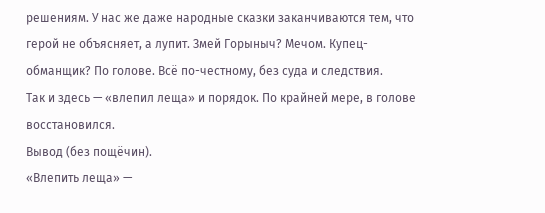решениям. У нас же даже народные сказки заканчиваются тем, что герой не объясняет, а лупит. Змей Горыныч? Мечом. Купец-обманщик? По голове. Всё по-честному, без суда и следствия.
Так и здесь — «влепил леща» и порядок. По крайней мере, в голове восстановился.
Вывод (без пощёчин).
«Влепить леща» —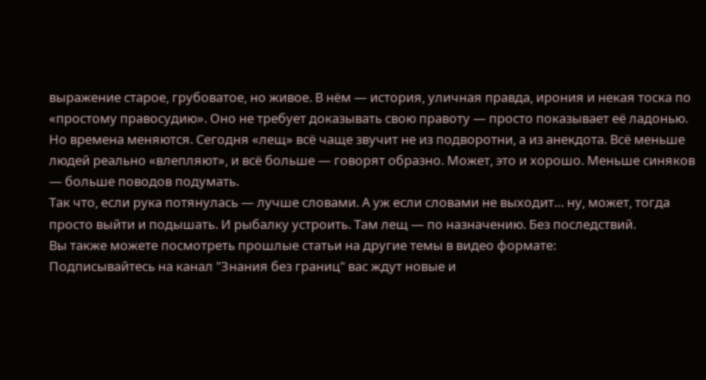выражение старое, грубоватое, но живое. В нём — история, уличная правда, ирония и некая тоска по «простому правосудию». Оно не требует доказывать свою правоту — просто показывает её ладонью.
Но времена меняются. Сегодня «лещ» всё чаще звучит не из подворотни, а из анекдота. Всё меньше людей реально «влепляют», и всё больше — говорят образно. Может, это и хорошо. Меньше синяков — больше поводов подумать.
Так что, если рука потянулась — лучше словами. А уж если словами не выходит… ну, может, тогда просто выйти и подышать. И рыбалку устроить. Там лещ — по назначению. Без последствий.
Вы также можете посмотреть прошлые статьи на другие темы в видео формате:
Подписывайтесь на канал "Знания без границ" вас ждут новые и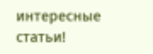интересные статьи!